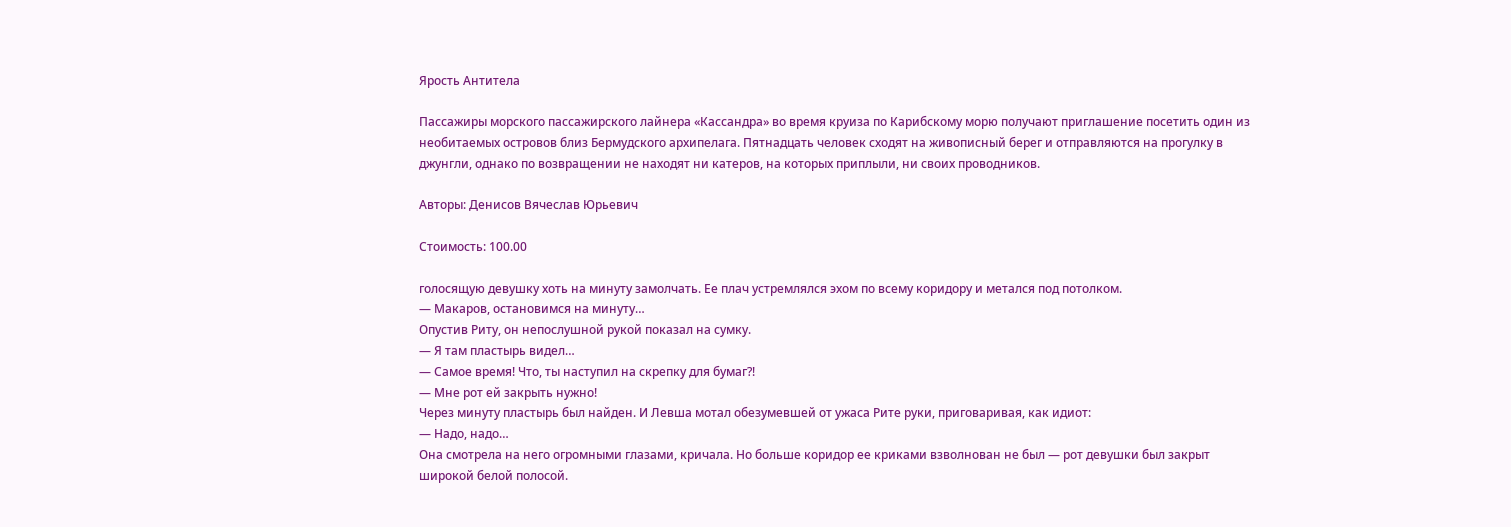Ярость Антитела

Пассажиры морского пассажирского лайнера «Кассандра» во время круиза по Карибскому морю получают приглашение посетить один из необитаемых островов близ Бермудского архипелага. Пятнадцать человек сходят на живописный берег и отправляются на прогулку в джунгли, однако по возвращении не находят ни катеров, на которых приплыли, ни своих проводников.

Авторы: Денисов Вячеслав Юрьевич

Стоимость: 100.00

голосящую девушку хоть на минуту замолчать. Ее плач устремлялся эхом по всему коридору и метался под потолком.
— Макаров, остановимся на минуту…
Опустив Риту, он непослушной рукой показал на сумку.
— Я там пластырь видел…
— Самое время! Что, ты наступил на скрепку для бумаг?!
— Мне рот ей закрыть нужно!
Через минуту пластырь был найден. И Левша мотал обезумевшей от ужаса Рите руки, приговаривая, как идиот:
— Надо, надо…
Она смотрела на него огромными глазами, кричала. Но больше коридор ее криками взволнован не был — рот девушки был закрыт широкой белой полосой.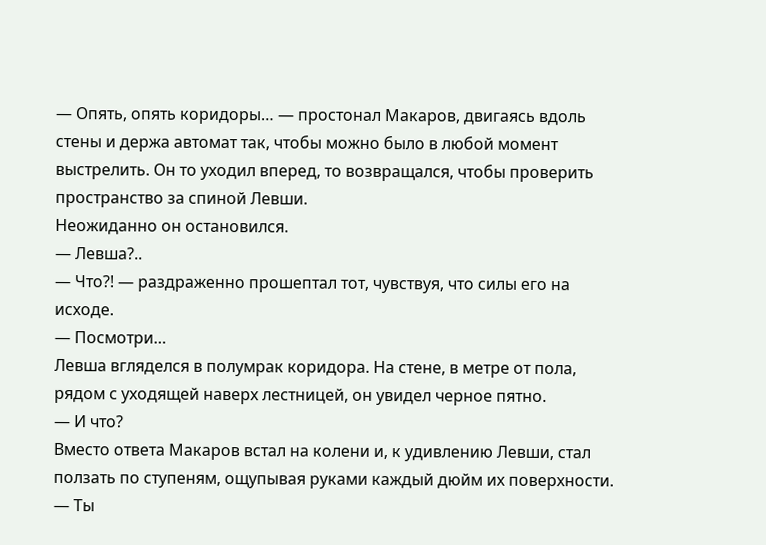— Опять, опять коридоры… — простонал Макаров, двигаясь вдоль стены и держа автомат так, чтобы можно было в любой момент выстрелить. Он то уходил вперед, то возвращался, чтобы проверить пространство за спиной Левши.
Неожиданно он остановился.
— Левша?..
— Что?! — раздраженно прошептал тот, чувствуя, что силы его на исходе.
— Посмотри…
Левша вгляделся в полумрак коридора. На стене, в метре от пола, рядом с уходящей наверх лестницей, он увидел черное пятно.
— И что?
Вместо ответа Макаров встал на колени и, к удивлению Левши, стал ползать по ступеням, ощупывая руками каждый дюйм их поверхности.
— Ты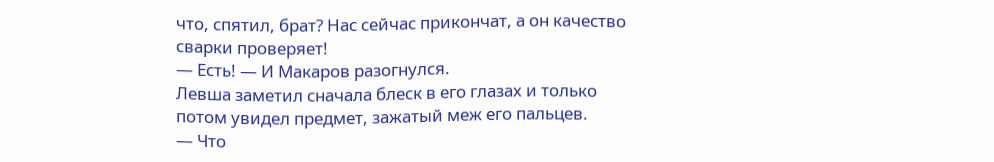что, спятил, брат? Нас сейчас прикончат, а он качество сварки проверяет!
— Есть! — И Макаров разогнулся.
Левша заметил сначала блеск в его глазах и только потом увидел предмет, зажатый меж его пальцев.
— Что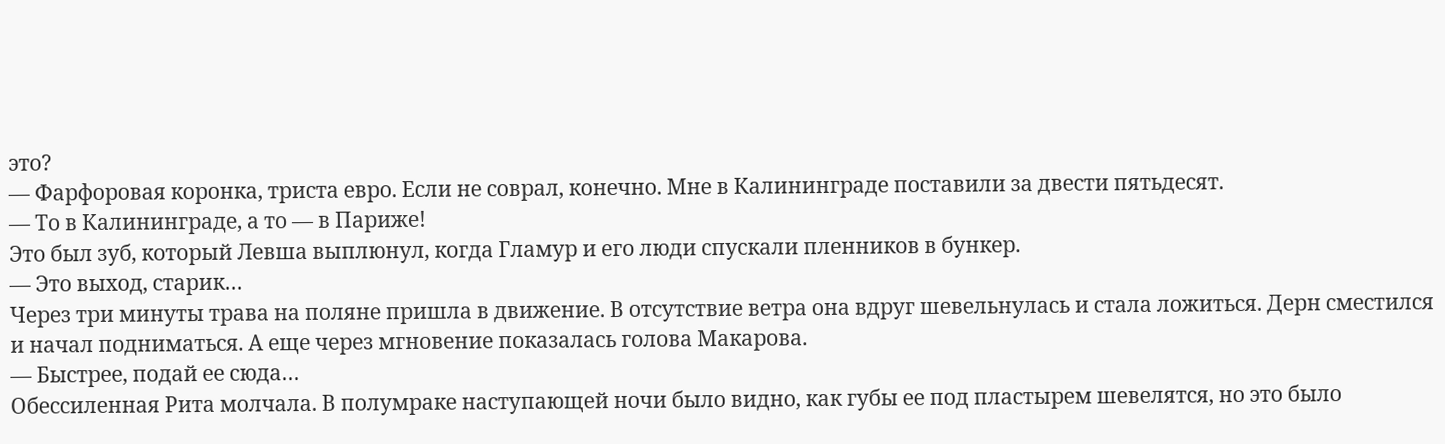это?
— Фарфоровая коронка, триста евро. Если не соврал, конечно. Мне в Калининграде поставили за двести пятьдесят.
— То в Калининграде, а то — в Париже!
Это был зуб, который Левша выплюнул, когда Гламур и его люди спускали пленников в бункер.
— Это выход, старик…
Через три минуты трава на поляне пришла в движение. В отсутствие ветра она вдруг шевельнулась и стала ложиться. Дерн сместился и начал подниматься. А еще через мгновение показалась голова Макарова.
— Быстрее, подай ее сюда…
Обессиленная Рита молчала. В полумраке наступающей ночи было видно, как губы ее под пластырем шевелятся, но это было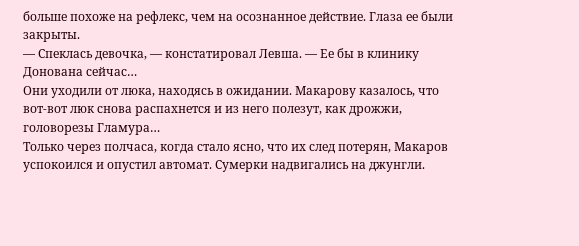больше похоже на рефлекс, чем на осознанное действие. Глаза ее были закрыты.
— Спеклась девочка, — констатировал Левша. — Ее бы в клинику Донована сейчас…
Они уходили от люка, находясь в ожидании. Макарову казалось, что вот-вот люк снова распахнется и из него полезут, как дрожжи, головорезы Гламура…
Только через полчаса, когда стало ясно, что их след потерян, Макаров успокоился и опустил автомат. Сумерки надвигались на джунгли.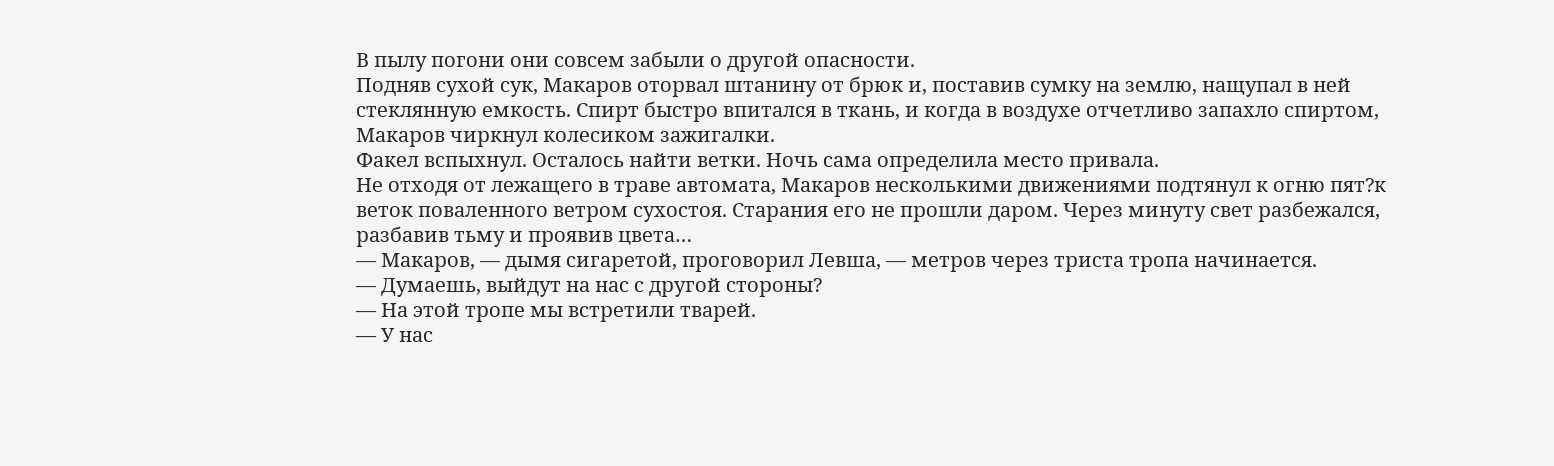В пылу погони они совсем забыли о другой опасности.
Подняв сухой сук, Макаров оторвал штанину от брюк и, поставив сумку на землю, нащупал в ней стеклянную емкость. Спирт быстро впитался в ткань, и когда в воздухе отчетливо запахло спиртом, Макаров чиркнул колесиком зажигалки.
Факел вспыхнул. Осталось найти ветки. Ночь сама определила место привала.
Не отходя от лежащего в траве автомата, Макаров несколькими движениями подтянул к огню пят?к веток поваленного ветром сухостоя. Старания его не прошли даром. Через минуту свет разбежался, разбавив тьму и проявив цвета…
— Макаров, — дымя сигаретой, проговорил Левша, — метров через триста тропа начинается.
— Думаешь, выйдут на нас с другой стороны?
— На этой тропе мы встретили тварей.
— У нас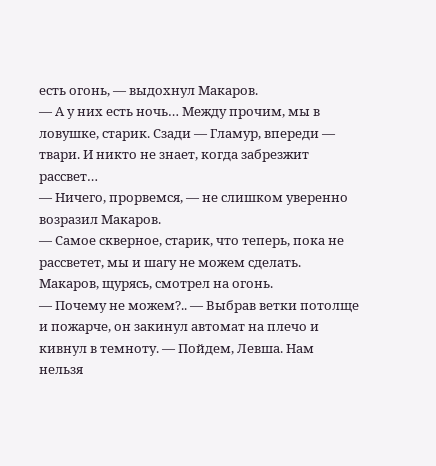есть огонь, — выдохнул Макаров.
— А у них есть ночь… Между прочим, мы в ловушке, старик. Сзади — Гламур, впереди — твари. И никто не знает, когда забрезжит рассвет…
— Ничего, прорвемся, — не слишком уверенно возразил Макаров.
— Самое скверное, старик, что теперь, пока не рассветет, мы и шагу не можем сделать.
Макаров, щурясь, смотрел на огонь.
— Почему не можем?.. — Выбрав ветки потолще и пожарче, он закинул автомат на плечо и кивнул в темноту. — Пойдем, Левша. Нам нельзя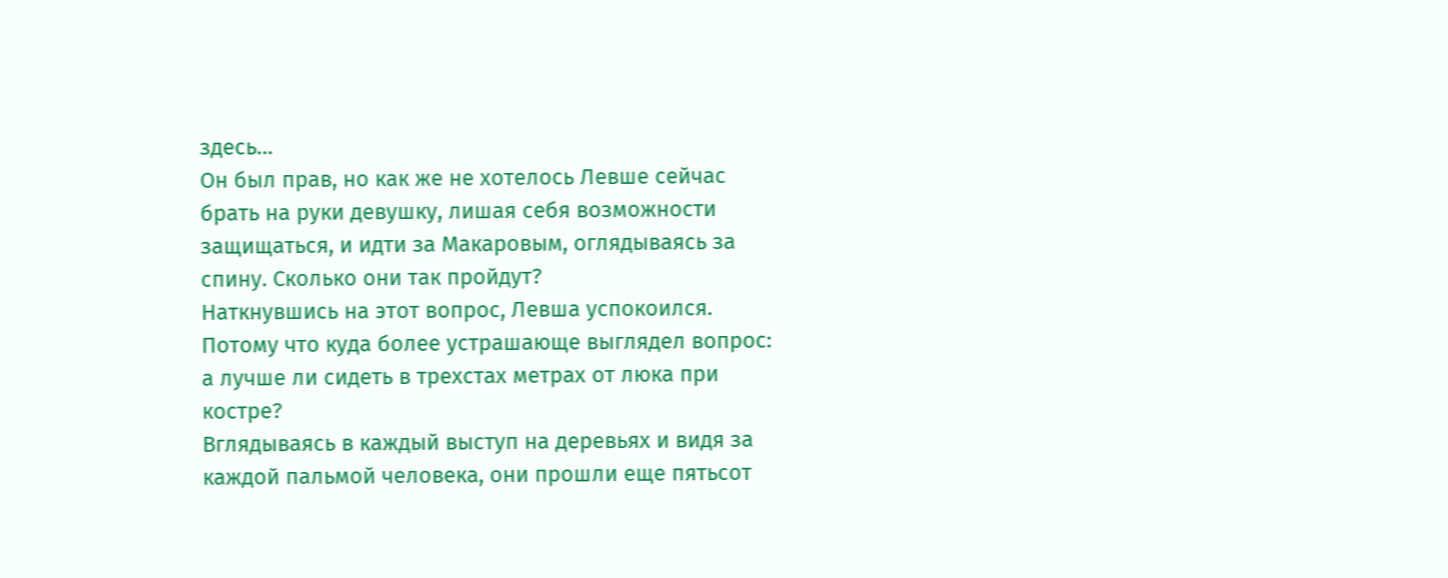здесь…
Он был прав, но как же не хотелось Левше сейчас брать на руки девушку, лишая себя возможности защищаться, и идти за Макаровым, оглядываясь за спину. Сколько они так пройдут?
Наткнувшись на этот вопрос, Левша успокоился. Потому что куда более устрашающе выглядел вопрос: а лучше ли сидеть в трехстах метрах от люка при костре?
Вглядываясь в каждый выступ на деревьях и видя за каждой пальмой человека, они прошли еще пятьсот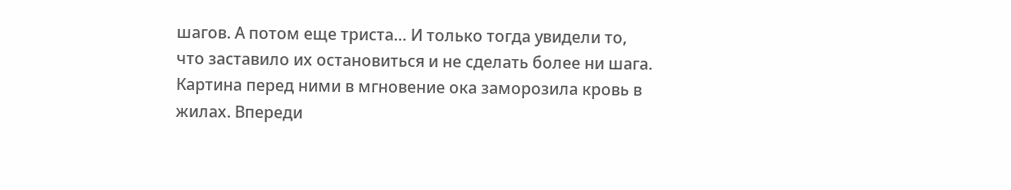шагов. А потом еще триста… И только тогда увидели то, что заставило их остановиться и не сделать более ни шага.
Картина перед ними в мгновение ока заморозила кровь в жилах. Впереди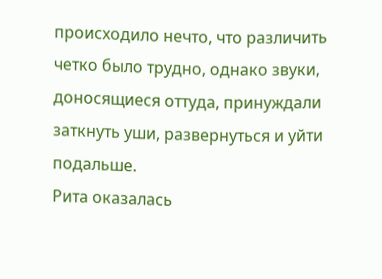происходило нечто, что различить четко было трудно, однако звуки, доносящиеся оттуда, принуждали заткнуть уши, развернуться и уйти подальше.
Рита оказалась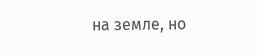на земле, но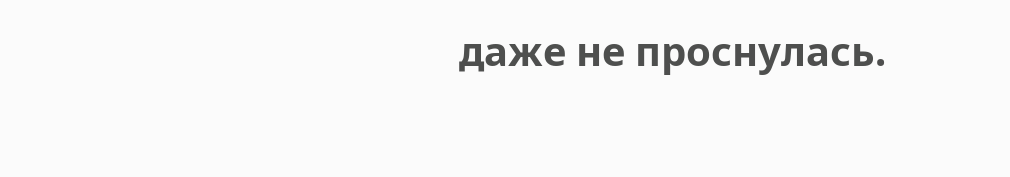даже не проснулась.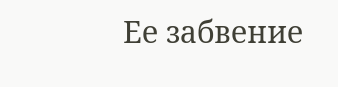Ее забвение